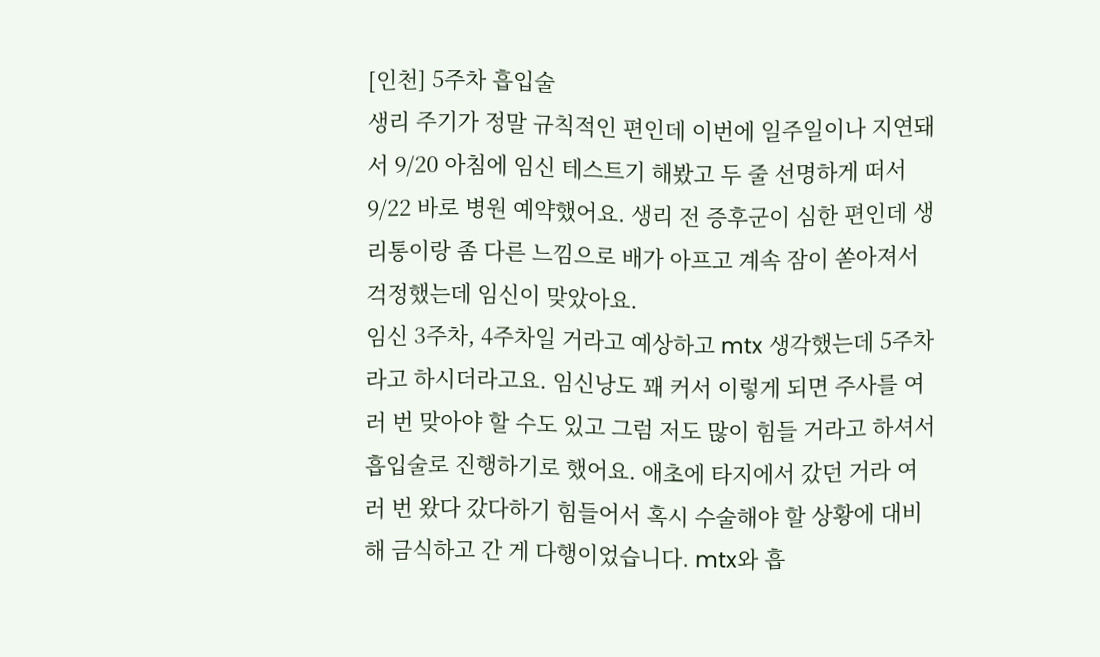[인천] 5주차 흡입술
생리 주기가 정말 규칙적인 편인데 이번에 일주일이나 지연돼서 9/20 아침에 임신 테스트기 해봤고 두 줄 선명하게 떠서 9/22 바로 병원 예약했어요. 생리 전 증후군이 심한 편인데 생리통이랑 좀 다른 느낌으로 배가 아프고 계속 잠이 쏟아져서 걱정했는데 임신이 맞았아요.
임신 3주차, 4주차일 거라고 예상하고 mtx 생각했는데 5주차라고 하시더라고요. 임신낭도 꽤 커서 이렇게 되면 주사를 여러 번 맞아야 할 수도 있고 그럼 저도 많이 힘들 거라고 하셔서 흡입술로 진행하기로 했어요. 애초에 타지에서 갔던 거라 여러 번 왔다 갔다하기 힘들어서 혹시 수술해야 할 상황에 대비해 금식하고 간 게 다행이었습니다. mtx와 흡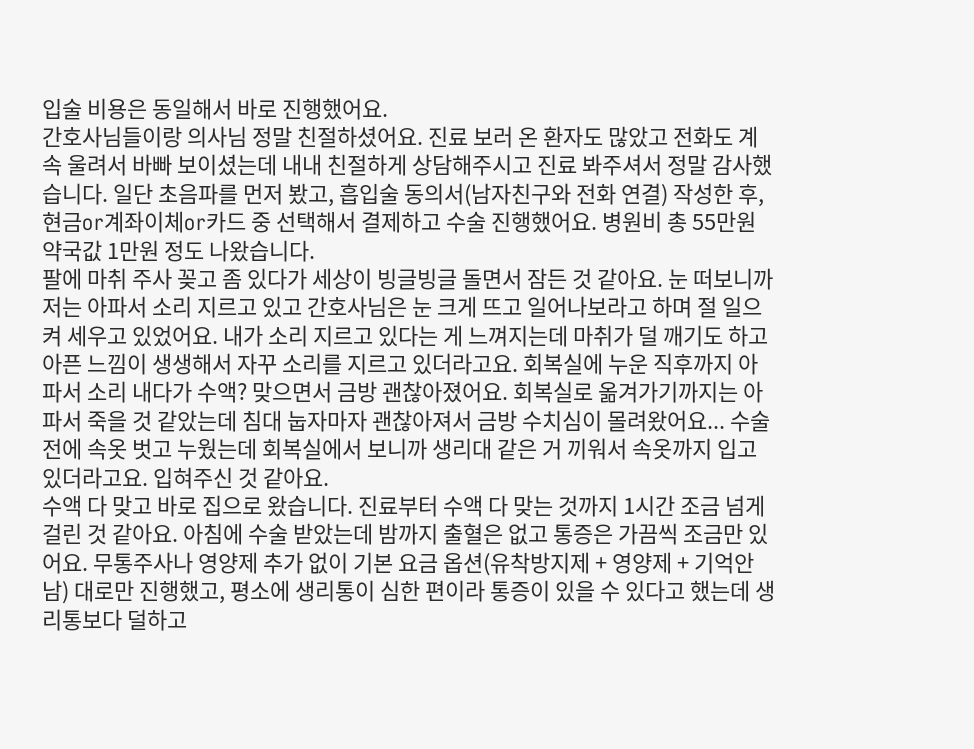입술 비용은 동일해서 바로 진행했어요.
간호사님들이랑 의사님 정말 친절하셨어요. 진료 보러 온 환자도 많았고 전화도 계속 울려서 바빠 보이셨는데 내내 친절하게 상담해주시고 진료 봐주셔서 정말 감사했습니다. 일단 초음파를 먼저 봤고, 흡입술 동의서(남자친구와 전화 연결) 작성한 후, 현금or계좌이체or카드 중 선택해서 결제하고 수술 진행했어요. 병원비 총 55만원 약국값 1만원 정도 나왔습니다.
팔에 마취 주사 꽂고 좀 있다가 세상이 빙글빙글 돌면서 잠든 것 같아요. 눈 떠보니까 저는 아파서 소리 지르고 있고 간호사님은 눈 크게 뜨고 일어나보라고 하며 절 일으켜 세우고 있었어요. 내가 소리 지르고 있다는 게 느껴지는데 마취가 덜 깨기도 하고 아픈 느낌이 생생해서 자꾸 소리를 지르고 있더라고요. 회복실에 누운 직후까지 아파서 소리 내다가 수액? 맞으면서 금방 괜찮아졌어요. 회복실로 옮겨가기까지는 아파서 죽을 것 같았는데 침대 눕자마자 괜찮아져서 금방 수치심이 몰려왔어요... 수술 전에 속옷 벗고 누웠는데 회복실에서 보니까 생리대 같은 거 끼워서 속옷까지 입고 있더라고요. 입혀주신 것 같아요.
수액 다 맞고 바로 집으로 왔습니다. 진료부터 수액 다 맞는 것까지 1시간 조금 넘게 걸린 것 같아요. 아침에 수술 받았는데 밤까지 출혈은 없고 통증은 가끔씩 조금만 있어요. 무통주사나 영양제 추가 없이 기본 요금 옵션(유착방지제 + 영양제 + 기억안남) 대로만 진행했고, 평소에 생리통이 심한 편이라 통증이 있을 수 있다고 했는데 생리통보다 덜하고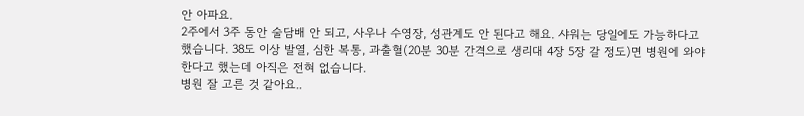안 아파요.
2주에서 3주 동안 술담배 안 되고, 사우나 수영장, 성관계도 안 된다고 해요. 샤워는 당일에도 가능하다고 했습니다. 38도 이상 발열, 심한 복통, 과출혈(20분 30분 간격으로 생리대 4장 5장 갈 정도)면 병원에 와야 한다고 했는데 아직은 전혀 없습니다.
병원 잘 고른 것 같아요..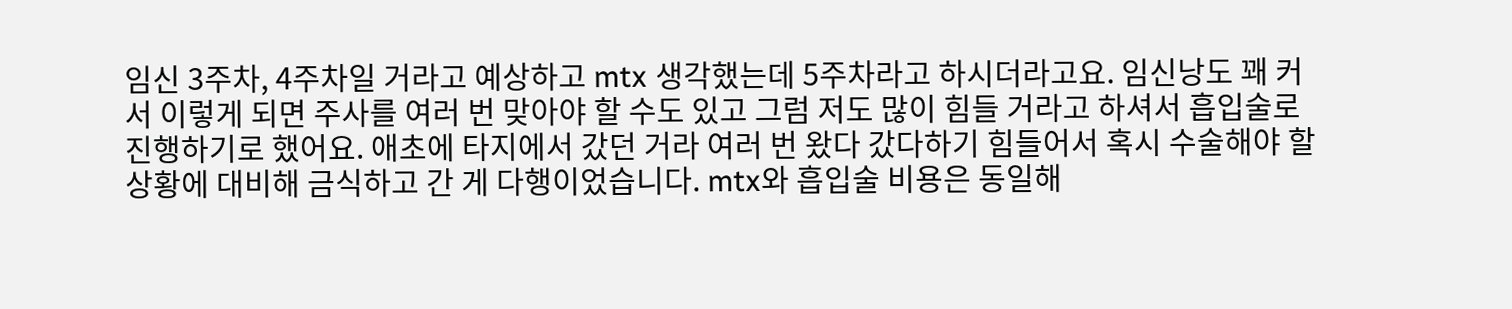임신 3주차, 4주차일 거라고 예상하고 mtx 생각했는데 5주차라고 하시더라고요. 임신낭도 꽤 커서 이렇게 되면 주사를 여러 번 맞아야 할 수도 있고 그럼 저도 많이 힘들 거라고 하셔서 흡입술로 진행하기로 했어요. 애초에 타지에서 갔던 거라 여러 번 왔다 갔다하기 힘들어서 혹시 수술해야 할 상황에 대비해 금식하고 간 게 다행이었습니다. mtx와 흡입술 비용은 동일해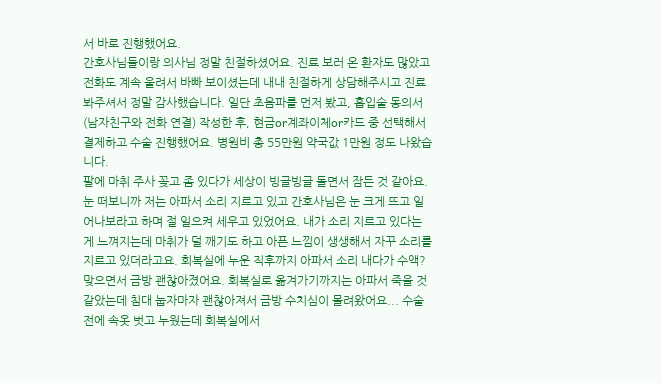서 바로 진행했어요.
간호사님들이랑 의사님 정말 친절하셨어요. 진료 보러 온 환자도 많았고 전화도 계속 울려서 바빠 보이셨는데 내내 친절하게 상담해주시고 진료 봐주셔서 정말 감사했습니다. 일단 초음파를 먼저 봤고, 흡입술 동의서(남자친구와 전화 연결) 작성한 후, 현금or계좌이체or카드 중 선택해서 결제하고 수술 진행했어요. 병원비 총 55만원 약국값 1만원 정도 나왔습니다.
팔에 마취 주사 꽂고 좀 있다가 세상이 빙글빙글 돌면서 잠든 것 같아요. 눈 떠보니까 저는 아파서 소리 지르고 있고 간호사님은 눈 크게 뜨고 일어나보라고 하며 절 일으켜 세우고 있었어요. 내가 소리 지르고 있다는 게 느껴지는데 마취가 덜 깨기도 하고 아픈 느낌이 생생해서 자꾸 소리를 지르고 있더라고요. 회복실에 누운 직후까지 아파서 소리 내다가 수액? 맞으면서 금방 괜찮아졌어요. 회복실로 옮겨가기까지는 아파서 죽을 것 같았는데 침대 눕자마자 괜찮아져서 금방 수치심이 몰려왔어요... 수술 전에 속옷 벗고 누웠는데 회복실에서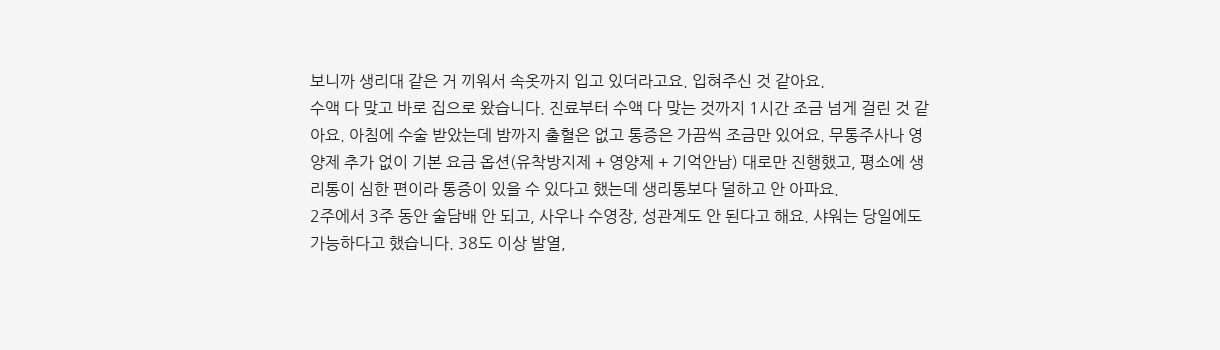보니까 생리대 같은 거 끼워서 속옷까지 입고 있더라고요. 입혀주신 것 같아요.
수액 다 맞고 바로 집으로 왔습니다. 진료부터 수액 다 맞는 것까지 1시간 조금 넘게 걸린 것 같아요. 아침에 수술 받았는데 밤까지 출혈은 없고 통증은 가끔씩 조금만 있어요. 무통주사나 영양제 추가 없이 기본 요금 옵션(유착방지제 + 영양제 + 기억안남) 대로만 진행했고, 평소에 생리통이 심한 편이라 통증이 있을 수 있다고 했는데 생리통보다 덜하고 안 아파요.
2주에서 3주 동안 술담배 안 되고, 사우나 수영장, 성관계도 안 된다고 해요. 샤워는 당일에도 가능하다고 했습니다. 38도 이상 발열,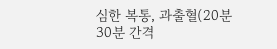심한 복통, 과출혈(20분 30분 간격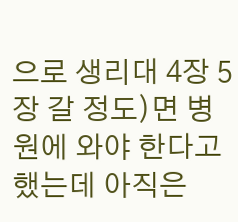으로 생리대 4장 5장 갈 정도)면 병원에 와야 한다고 했는데 아직은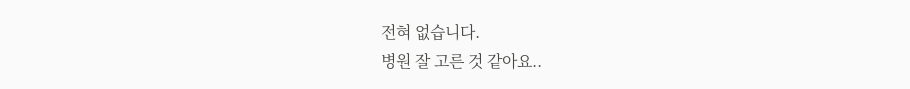전혀 없습니다.
병원 잘 고른 것 같아요..